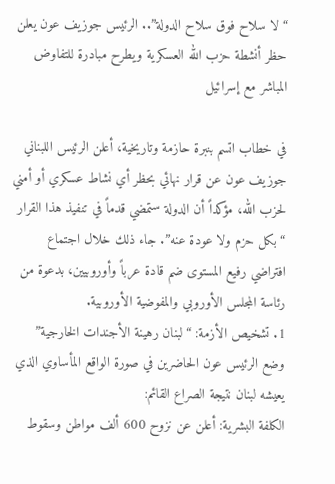“لا سلاح فوق سلاح الدولة”.. الرئيس جوزيف عون يعلن حظر أنشطة حزب الله العسكرية ويطرح مبادرة للتفاوض المباشر مع إسرائيل

في خطاب اتسم بنبرة حازمة وتاريخية، أعلن الرئيس اللبناني جوزيف عون عن قرار نهائي بحظر أي نشاط عسكري أو أمني لحزب الله، مؤكداً أن الدولة ستمضي قدماً في تنفيذ هذا القرار “بكل حزم ولا عودة عنه”. جاء ذلك خلال اجتماع افتراضي رفيع المستوى ضم قادة عرباً وأوروبيين، بدعوة من رئاسة المجلس الأوروبي والمفوضية الأوروبية.
1. تشخيص الأزمة: “لبنان رهينة الأجندات الخارجية”
وضع الرئيس عون الحاضرين في صورة الواقع المأساوي الذي يعيشه لبنان نتيجة الصراع القائم:
الكلفة البشرية: أعلن عن نزوح 600 ألف مواطن وسقوط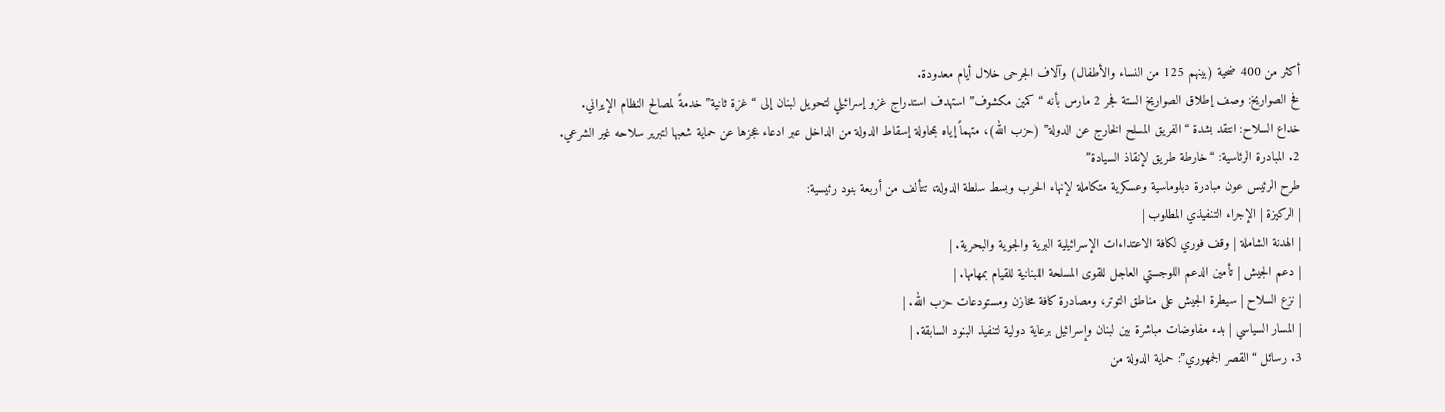أكثر من 400 ضحية (بينهم 125 من النساء والأطفال) وآلاف الجرحى خلال أيام معدودة.
فخ الصواريخ: وصف إطلاق الصواريخ الستة فجر 2 مارس بأنه “كمين مكشوف” استهدف استدراج غزو إسرائيلي لتحويل لبنان إلى “غزة ثانية” خدمةً لمصالح النظام الإيراني.
خداع السلاح: انتقد بشدة “الفريق المسلح الخارج عن الدولة” (حزب الله)، متهماً إياه بمحاولة إسقاط الدولة من الداخل عبر ادعاء عجزها عن حماية شعبها لتبرير سلاحه غير الشرعي.
2. المبادرة الرئاسية: “خارطة طريق لإنقاذ السيادة”
طرح الرئيس عون مبادرة دبلوماسية وعسكرية متكاملة لإنهاء الحرب وبسط سلطة الدولة، تتألف من أربعة بنود رئيسية:
| الركيزة | الإجراء التنفيذي المطلوب |
| الهدنة الشاملة | وقف فوري لكافة الاعتداءات الإسرائيلية البرية والجوية والبحرية. |
| دعم الجيش | تأمين الدعم اللوجستي العاجل للقوى المسلحة اللبنانية للقيام بمهامها. |
| نزع السلاح | سيطرة الجيش على مناطق التوتر، ومصادرة كافة مخازن ومستودعات حزب الله. |
| المسار السياسي | بدء مفاوضات مباشرة بين لبنان وإسرائيل برعاية دولية لتنفيذ البنود السابقة. |
3. رسائل “القصر الجمهوري”: حماية الدولة من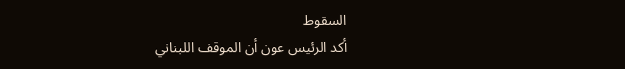السقوط
أكد الرئيس عون أن الموقف اللبناني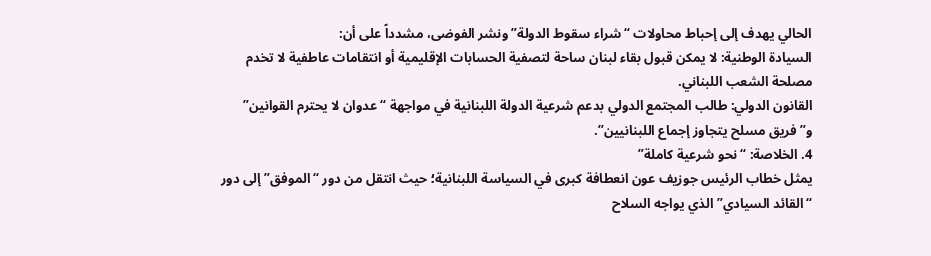الحالي يهدف إلى إحباط محاولات “شراء سقوط الدولة” ونشر الفوضى، مشدداً على أن:
السيادة الوطنية: لا يمكن قبول بقاء لبنان ساحة لتصفية الحسابات الإقليمية أو انتقامات عاطفية لا تخدم مصلحة الشعب اللبناني.
القانون الدولي: طالب المجتمع الدولي بدعم شرعية الدولة اللبنانية في مواجهة “عدوان لا يحترم القوانين” و”فريق مسلح يتجاوز إجماع اللبنانيين”.
4. الخلاصة: “نحو شرعية كاملة”
يمثل خطاب الرئيس جوزيف عون انعطافة كبرى في السياسة اللبنانية؛ حيث انتقل من دور “الموفق” إلى دور “القائد السيادي” الذي يواجه السلاح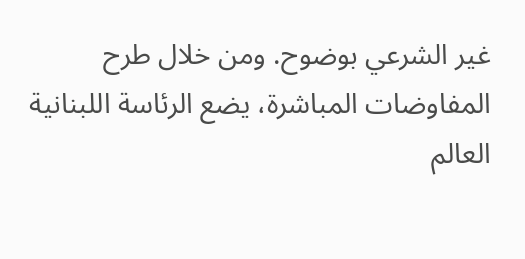غير الشرعي بوضوح. ومن خلال طرح المفاوضات المباشرة، يضع الرئاسة اللبنانية العالم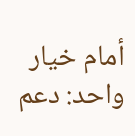أمام خيار واحد: دعم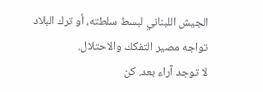الجيش اللبناني لبسط سلطته، أو ترك البلاد تواجه مصير التفكك والاحتلال.
لا توجد آراء بعد. كن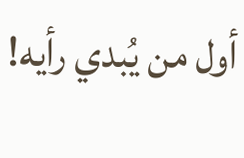أول من يُبدي رأيه!